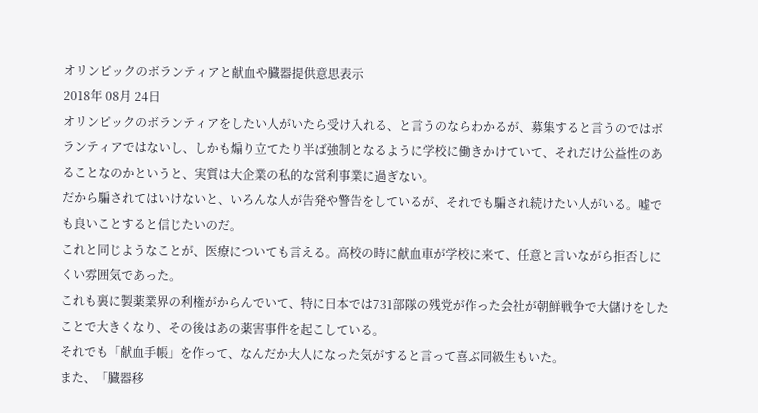オリンピックのボランティアと献血や臓器提供意思表示
2018年 08月 24日
オリンピックのボランティアをしたい人がいたら受け入れる、と言うのならわかるが、募集すると言うのではボランティアではないし、しかも煽り立てたり半ば強制となるように学校に働きかけていて、それだけ公益性のあることなのかというと、実質は大企業の私的な営利事業に過ぎない。
だから騙されてはいけないと、いろんな人が告発や警告をしているが、それでも騙され続けたい人がいる。嘘でも良いことすると信じたいのだ。
これと同じようなことが、医療についても言える。高校の時に献血車が学校に来て、任意と言いながら拒否しにくい雰囲気であった。
これも裏に製薬業界の利権がからんでいて、特に日本では731部隊の残党が作った会社が朝鮮戦争で大儲けをしたことで大きくなり、その後はあの薬害事件を起こしている。
それでも「献血手帳」を作って、なんだか大人になった気がすると言って喜ぶ同級生もいた。
また、「臓器移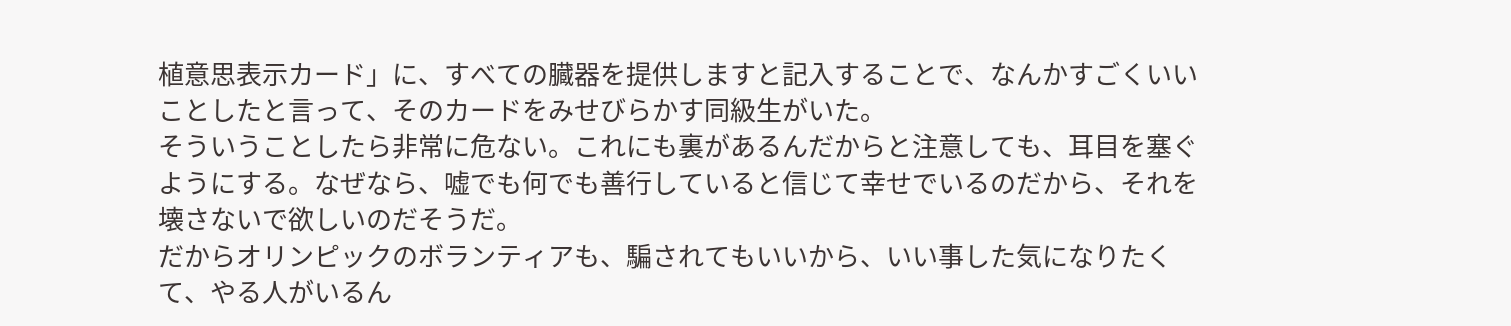植意思表示カード」に、すべての臓器を提供しますと記入することで、なんかすごくいいことしたと言って、そのカードをみせびらかす同級生がいた。
そういうことしたら非常に危ない。これにも裏があるんだからと注意しても、耳目を塞ぐようにする。なぜなら、嘘でも何でも善行していると信じて幸せでいるのだから、それを壊さないで欲しいのだそうだ。
だからオリンピックのボランティアも、騙されてもいいから、いい事した気になりたくて、やる人がいるん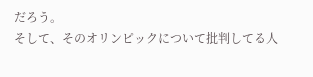だろう。
そして、そのオリンピックについて批判してる人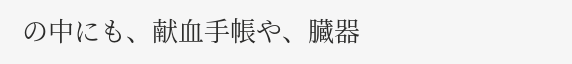の中にも、献血手帳や、臓器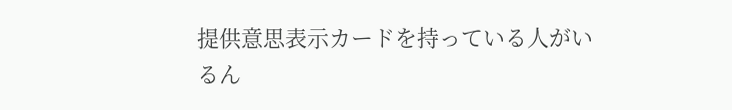提供意思表示カードを持っている人がいるん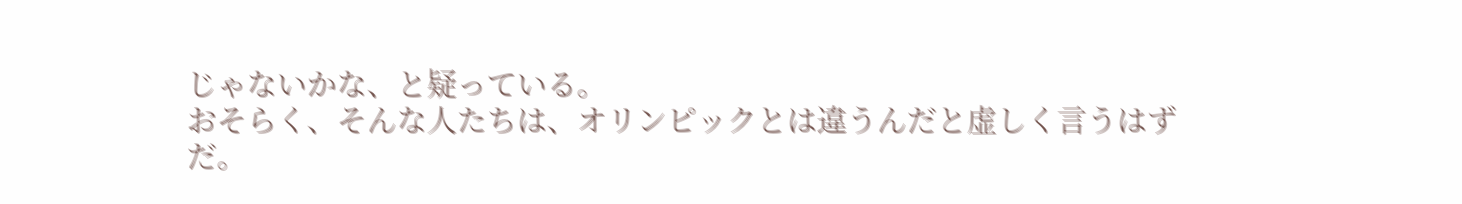じゃないかな、と疑っている。
おそらく、そんな人たちは、オリンピックとは違うんだと虚しく言うはずだ。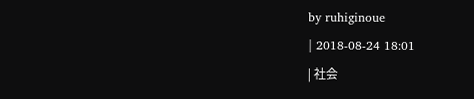by ruhiginoue
| 2018-08-24 18:01
| 社会